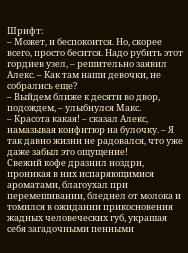Шрифт:
– Может, и беспокоится. Но, скорее всего, просто бесится. Надо рубить этот гордиев узел, – решительно заявил Алекс. – Как там наши девочки, не собрались еще?
– Выйдем ближе к десяти во двор, подождем, – улыбнулся Макс.
– Красота какая! – сказал Алекс, намазывая конфитюр на булочку. – Я так давно жизни не радовался, что уже даже забыл это ощущение!
Свежий кофе дразнил ноздри, проникая в них испаряющимися ароматами, благоухал при перемешивании, бледнел от молока и томился в ожидании прикосновения жадных человеческих губ, украшая себя загадочными пенными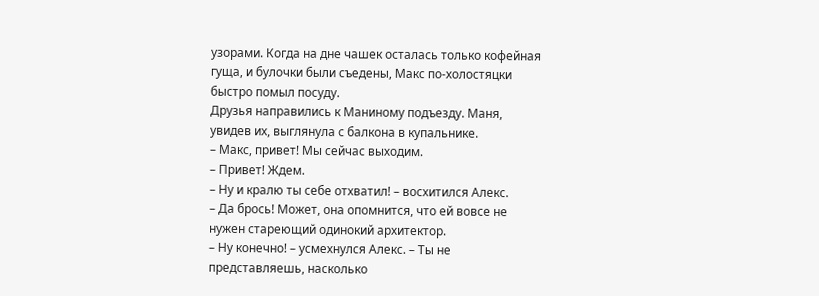узорами. Когда на дне чашек осталась только кофейная гуща, и булочки были съедены, Макс по-холостяцки быстро помыл посуду.
Друзья направились к Маниному подъезду. Маня, увидев их, выглянула с балкона в купальнике.
– Макс, привет! Мы сейчас выходим.
– Привет! Ждем.
– Ну и кралю ты себе отхватил! – восхитился Алекс.
– Да брось! Может, она опомнится, что ей вовсе не нужен стареющий одинокий архитектор.
– Ну конечно! – усмехнулся Алекс. – Ты не представляешь, насколько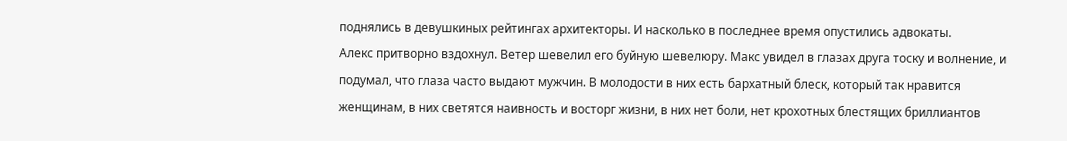поднялись в девушкиных рейтингах архитекторы. И насколько в последнее время опустились адвокаты.
Алекс притворно вздохнул. Ветер шевелил его буйную шевелюру. Макс увидел в глазах друга тоску и волнение, и подумал, что глаза часто выдают мужчин. В молодости в них есть бархатный блеск, который так нравится женщинам, в них светятся наивность и восторг жизни, в них нет боли, нет крохотных блестящих бриллиантов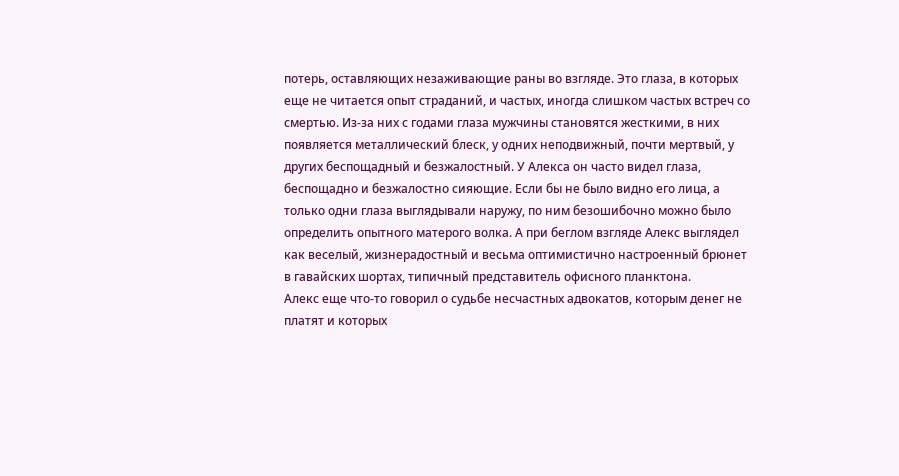потерь, оставляющих незаживающие раны во взгляде. Это глаза, в которых еще не читается опыт страданий, и частых, иногда слишком частых встреч со смертью. Из-за них с годами глаза мужчины становятся жесткими, в них появляется металлический блеск, у одних неподвижный, почти мертвый, у других беспощадный и безжалостный. У Алекса он часто видел глаза, беспощадно и безжалостно сияющие. Если бы не было видно его лица, а только одни глаза выглядывали наружу, по ним безошибочно можно было определить опытного матерого волка. А при беглом взгляде Алекс выглядел как веселый, жизнерадостный и весьма оптимистично настроенный брюнет в гавайских шортах, типичный представитель офисного планктона.
Алекс еще что-то говорил о судьбе несчастных адвокатов, которым денег не платят и которых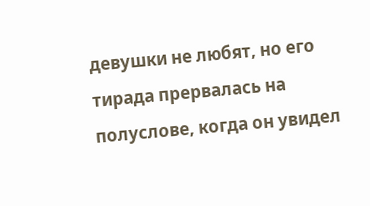девушки не любят, но его тирада прервалась на полуслове, когда он увидел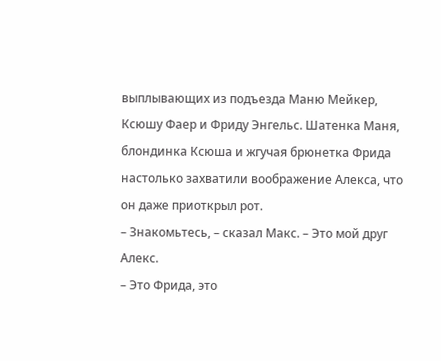выплывающих из подъезда Маню Мейкер, Ксюшу Фаер и Фриду Энгельс. Шатенка Маня, блондинка Ксюша и жгучая брюнетка Фрида настолько захватили воображение Алекса, что он даже приоткрыл рот.
– Знакомьтесь, – сказал Макс. – Это мой друг Алекс.
– Это Фрида, это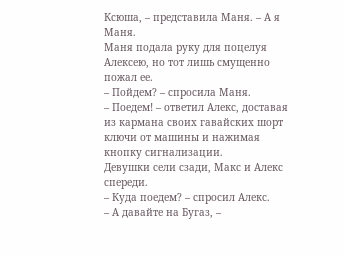Ксюша, – представила Маня. – А я Маня.
Маня подала руку для поцелуя Алексею, но тот лишь смущенно пожал ее.
– Пойдем? – спросила Маня.
– Поедем! – ответил Алекс, доставая из кармана своих гавайских шорт ключи от машины и нажимая кнопку сигнализации.
Девушки сели сзади, Макс и Алекс спереди.
– Куда поедем? – спросил Алекс.
– А давайте на Бугаз, –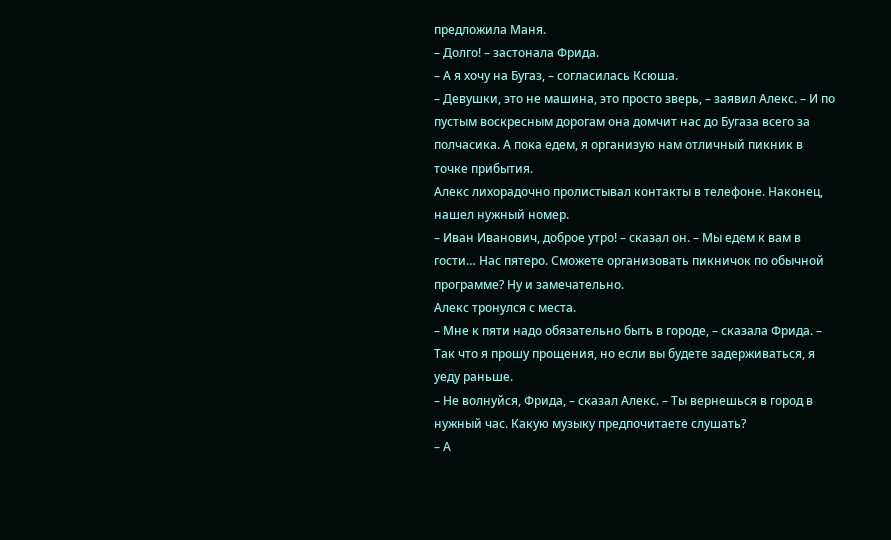предложила Маня.
– Долго! – застонала Фрида.
– А я хочу на Бугаз, – согласилась Ксюша.
– Девушки, это не машина, это просто зверь, – заявил Алекс. – И по пустым воскресным дорогам она домчит нас до Бугаза всего за полчасика. А пока едем, я организую нам отличный пикник в точке прибытия.
Алекс лихорадочно пролистывал контакты в телефоне. Наконец, нашел нужный номер.
– Иван Иванович, доброе утро! – сказал он. – Мы едем к вам в гости… Нас пятеро. Сможете организовать пикничок по обычной программе? Ну и замечательно.
Алекс тронулся с места.
– Мне к пяти надо обязательно быть в городе, – сказала Фрида. – Так что я прошу прощения, но если вы будете задерживаться, я уеду раньше.
– Не волнуйся, Фрида, – сказал Алекс. – Ты вернешься в город в нужный час. Какую музыку предпочитаете слушать?
– А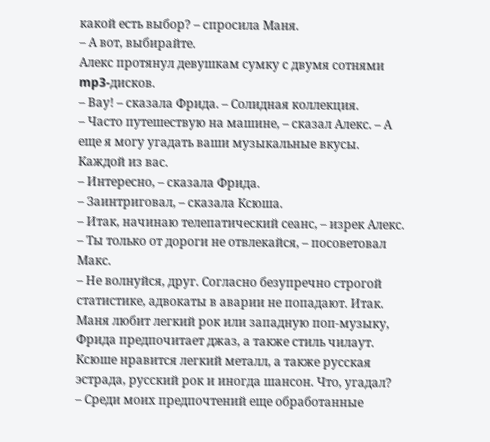какой есть выбор? – спросила Маня.
– А вот, выбирайте.
Алекс протянул девушкам сумку с двумя сотнями mp3-дисков.
– Вау! – сказала Фрида. – Солидная коллекция.
– Часто путешествую на машине, – сказал Алекс. – А еще я могу угадать ваши музыкальные вкусы. Каждой из вас.
– Интересно, – сказала Фрида.
– Заинтриговал, – сказала Ксюша.
– Итак, начинаю телепатический сеанс, – изрек Алекс.
– Ты только от дороги не отвлекайся, – посоветовал Макс.
– Не волнуйся, друг. Согласно безупречно строгой статистике, адвокаты в аварии не попадают. Итак. Маня любит легкий рок или западную поп-музыку, Фрида предпочитает джаз, а также стиль чилаут. Ксюше нравится легкий металл, а также русская эстрада, русский рок и иногда шансон. Что, угадал?
– Среди моих предпочтений еще обработанные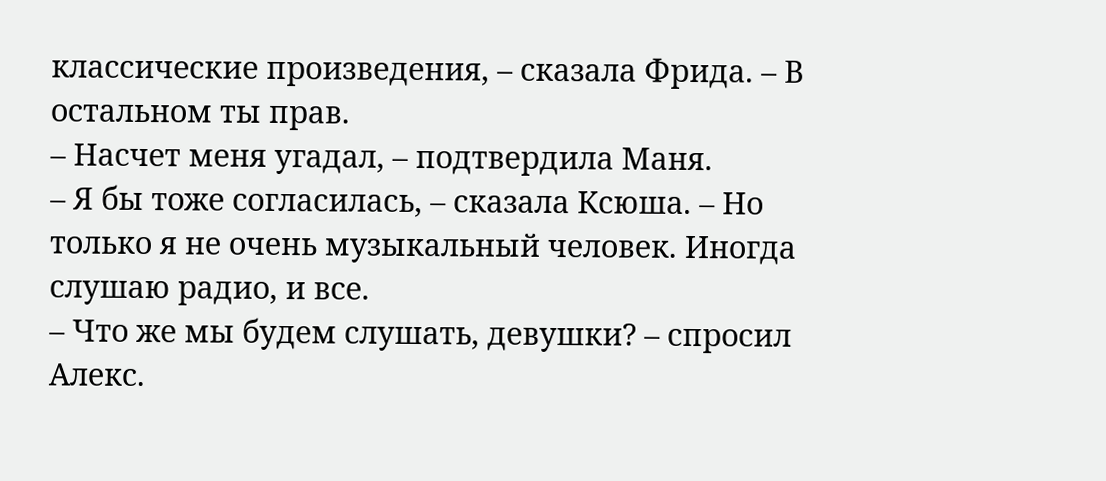классические произведения, – сказала Фрида. – В остальном ты прав.
– Насчет меня угадал, – подтвердила Маня.
– Я бы тоже согласилась, – сказала Ксюша. – Но только я не очень музыкальный человек. Иногда слушаю радио, и все.
– Что же мы будем слушать, девушки? – спросил Алекс.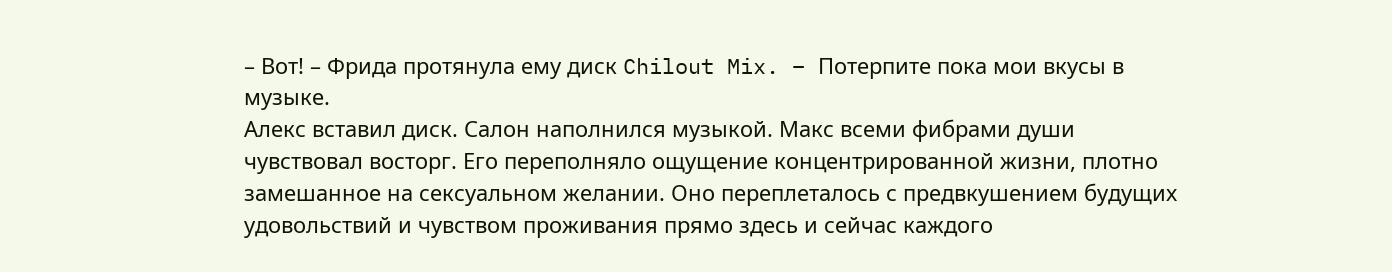– Вот! – Фрида протянула ему диск Chilout Mix. – Потерпите пока мои вкусы в музыке.
Алекс вставил диск. Салон наполнился музыкой. Макс всеми фибрами души чувствовал восторг. Его переполняло ощущение концентрированной жизни, плотно замешанное на сексуальном желании. Оно переплеталось с предвкушением будущих удовольствий и чувством проживания прямо здесь и сейчас каждого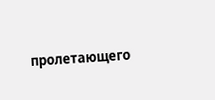пролетающего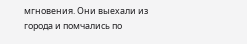мгновения. Они выехали из города и помчались по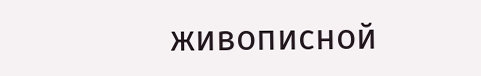живописной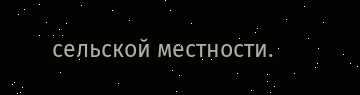сельской местности.